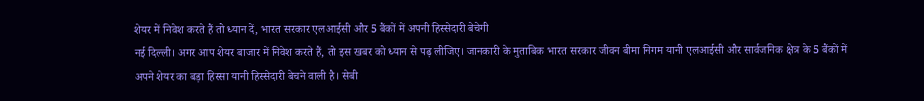शेयर में निवेश करते हैं तो ध्यान दें, भारत सरकार एलआईसी और 5 बैंकों में अपनी हिस्सेदारी बेचेगी
नई दिल्ली। अगर आप शेयर बाजार में निवेश करते हैं, तो इस खबर को ध्यान से पढ़ लीजिए। जानकारी के मुताबिक भारत सरकार जीवन बीमा निगम यानी एलआईसी और सार्वजनिक क्षेत्र के 5 बैंकों में अपने शेयर का बड़ा हिस्सा यानी हिस्सेदारी बेचने वाली है। सेबी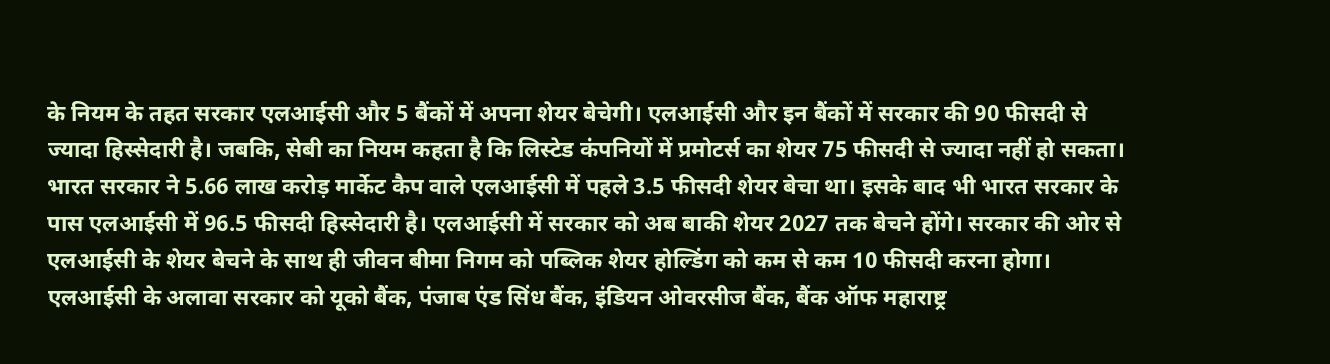के नियम के तहत सरकार एलआईसी और 5 बैंकों में अपना शेयर बेचेगी। एलआईसी और इन बैंकों में सरकार की 90 फीसदी से ज्यादा हिस्सेदारी है। जबकि, सेबी का नियम कहता है कि लिस्टेड कंपनियों में प्रमोटर्स का शेयर 75 फीसदी से ज्यादा नहीं हो सकता।
भारत सरकार ने 5.66 लाख करोड़ मार्केट कैप वाले एलआईसी में पहले 3.5 फीसदी शेयर बेचा था। इसके बाद भी भारत सरकार के पास एलआईसी में 96.5 फीसदी हिस्सेदारी है। एलआईसी में सरकार को अब बाकी शेयर 2027 तक बेचने होंगे। सरकार की ओर से एलआईसी के शेयर बेचने के साथ ही जीवन बीमा निगम को पब्लिक शेयर होल्डिंग को कम से कम 10 फीसदी करना होगा। एलआईसी के अलावा सरकार को यूको बैंक, पंजाब एंड सिंध बैंक, इंडियन ओवरसीज बैंक, बैंक ऑफ महाराष्ट्र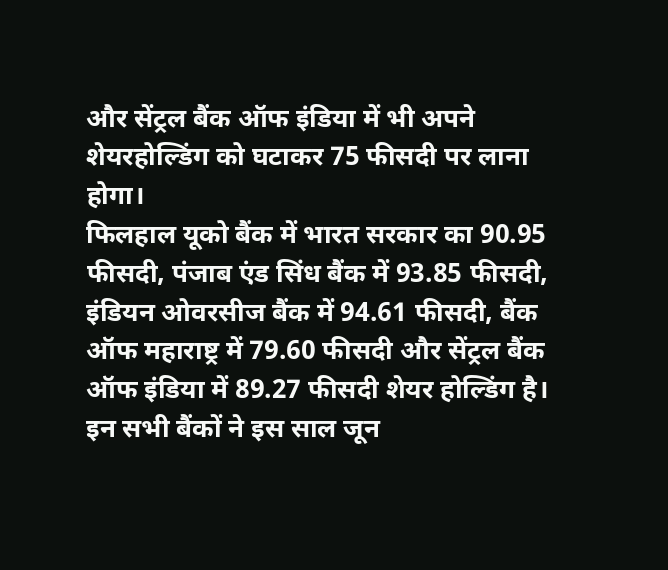और सेंट्रल बैंक ऑफ इंडिया में भी अपने शेयरहोल्डिंग को घटाकर 75 फीसदी पर लाना होगा।
फिलहाल यूको बैंक में भारत सरकार का 90.95 फीसदी, पंजाब एंड सिंध बैंक में 93.85 फीसदी, इंडियन ओवरसीज बैंक में 94.61 फीसदी, बैंक ऑफ महाराष्ट्र में 79.60 फीसदी और सेंट्रल बैंक ऑफ इंडिया में 89.27 फीसदी शेयर होल्डिंग है। इन सभी बैंकों ने इस साल जून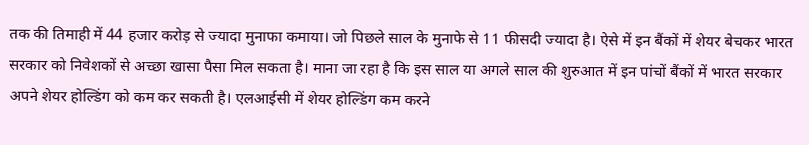तक की तिमाही में 44 हजार करोड़ से ज्यादा मुनाफा कमाया। जो पिछले साल के मुनाफे से 11 फीसदी ज्यादा है। ऐसे में इन बैंकों में शेयर बेचकर भारत सरकार को निवेशकों से अच्छा खासा पैसा मिल सकता है। माना जा रहा है कि इस साल या अगले साल की शुरुआत में इन पांचों बैंकों में भारत सरकार अपने शेयर होल्डिंग को कम कर सकती है। एलआईसी में शेयर होल्डिंग कम करने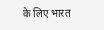के लिए भारत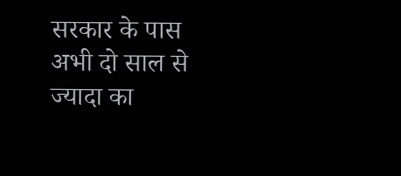सरकार के पास अभी दो साल से ज्यादा का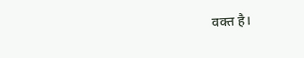वक्त है।